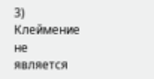3) Клеймение не является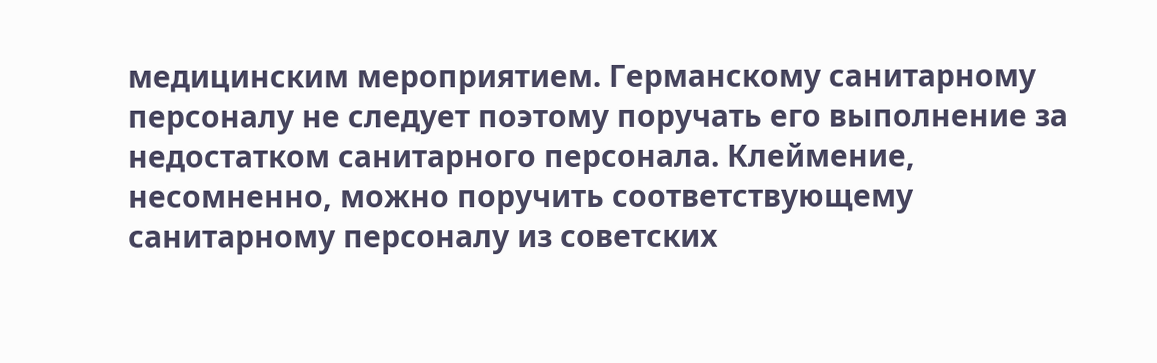медицинским мероприятием. Германскому санитарному персоналу не следует поэтому поручать его выполнение за недостатком санитарного персонала. Клеймение, несомненно, можно поручить соответствующему санитарному персоналу из советских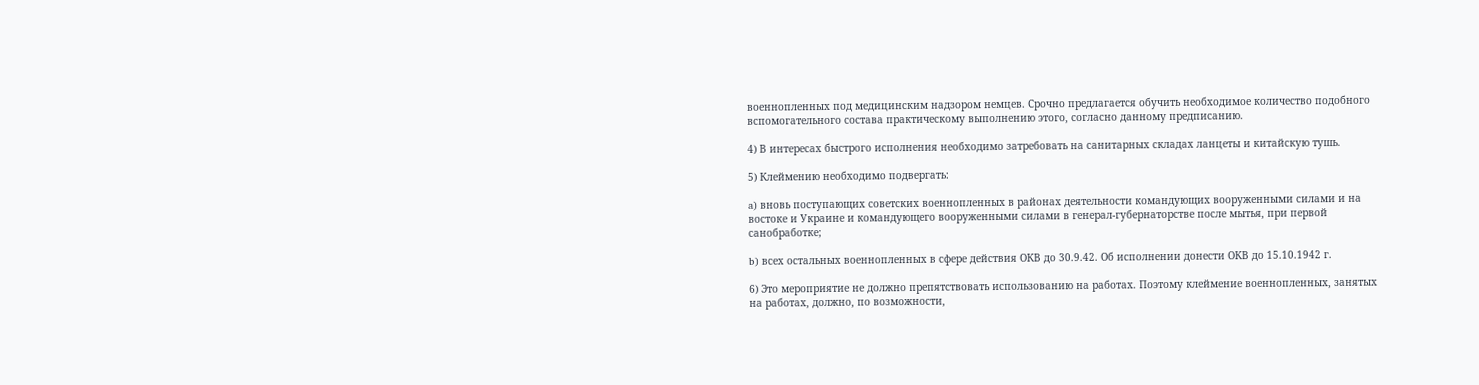военнопленных под медицинским надзором немцев. Срочно предлагается обучить необходимое количество подобного вспомогательного состава практическому выполнению этого, согласно данному предписанию.

4) В интересах быстрого исполнения необходимо затребовать на санитарных складах ланцеты и китайскую тушь.

5) Клеймению необходимо подвергать:

a) вновь поступающих советских военнопленных в районах деятельности командующих вооруженными силами и на востоке и Украине и командующего вооруженными силами в генерал-губернаторстве после мытья, при первой санобработке;

b) всех остальных военнопленных в сфере действия ОКВ до 30.9.42. Об исполнении донести ОКВ до 15.10.1942 г.

6) Это мероприятие не должно препятствовать использованию на работах. Поэтому клеймение военнопленных, занятых на работах, должно, по возможности,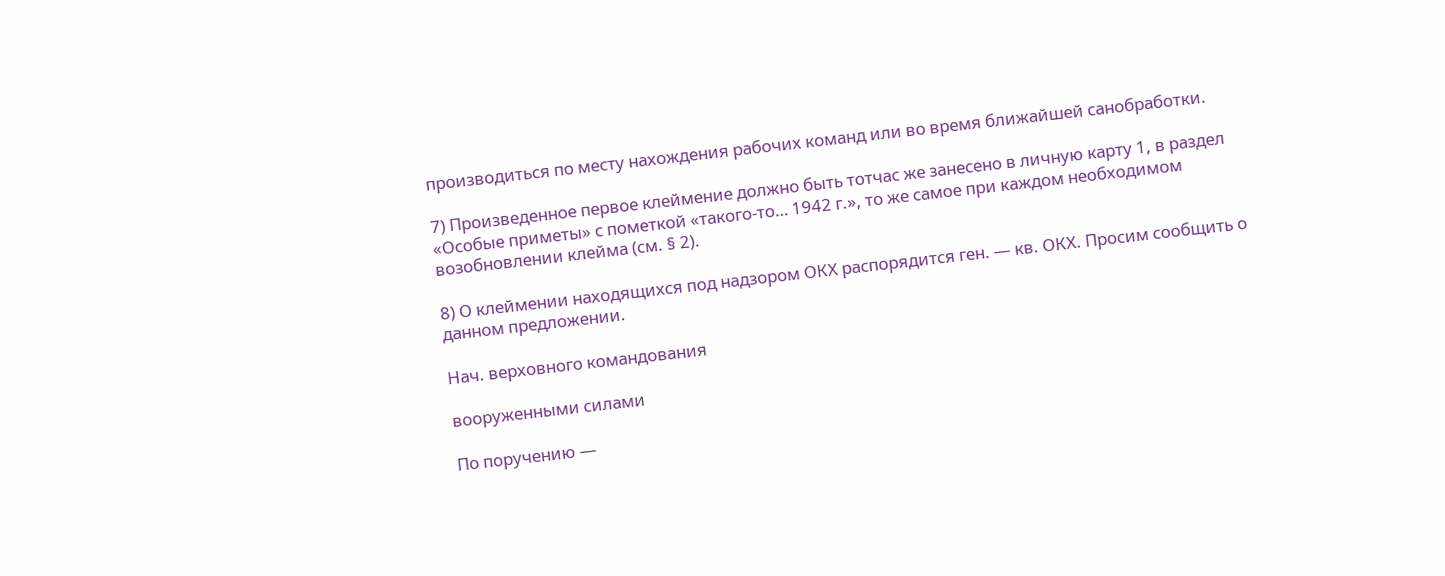производиться по месту нахождения рабочих команд или во время ближайшей санобработки.

7) Произведенное первое клеймение должно быть тотчас же занесено в личную карту 1, в раздел «Особые приметы» с пометкой «такого-то… 1942 г.», то же самое при каждом необходимом возобновлении клейма (см. § 2).

8) О клеймении находящихся под надзором ОКХ распорядится ген. — кв. ОКХ. Просим сообщить о данном предложении.

Нач. верховного командования

вооруженными силами

По поручению —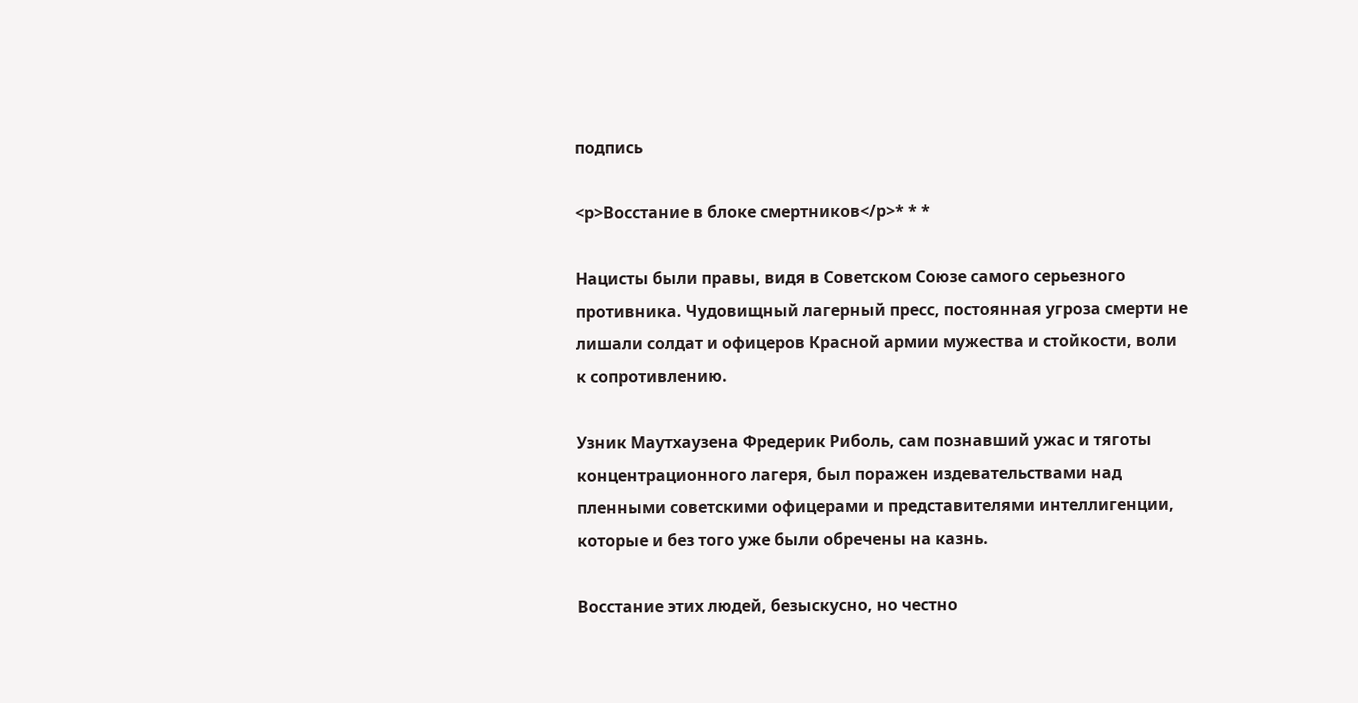подпись

<p>Восстание в блоке смертников</p>* * *

Нацисты были правы, видя в Советском Союзе самого серьезного противника. Чудовищный лагерный пресс, постоянная угроза смерти не лишали солдат и офицеров Красной армии мужества и стойкости, воли к сопротивлению.

Узник Маутхаузена Фредерик Риболь, сам познавший ужас и тяготы концентрационного лагеря, был поражен издевательствами над пленными советскими офицерами и представителями интеллигенции, которые и без того уже были обречены на казнь.

Восстание этих людей, безыскусно, но честно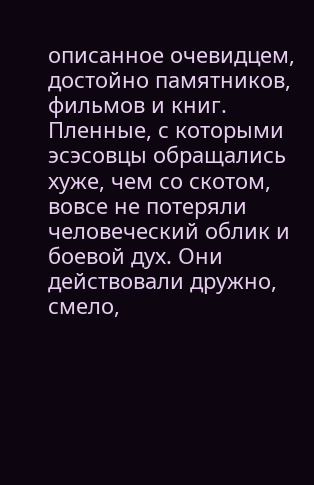описанное очевидцем, достойно памятников, фильмов и книг. Пленные, с которыми эсэсовцы обращались хуже, чем со скотом, вовсе не потеряли человеческий облик и боевой дух. Они действовали дружно, смело,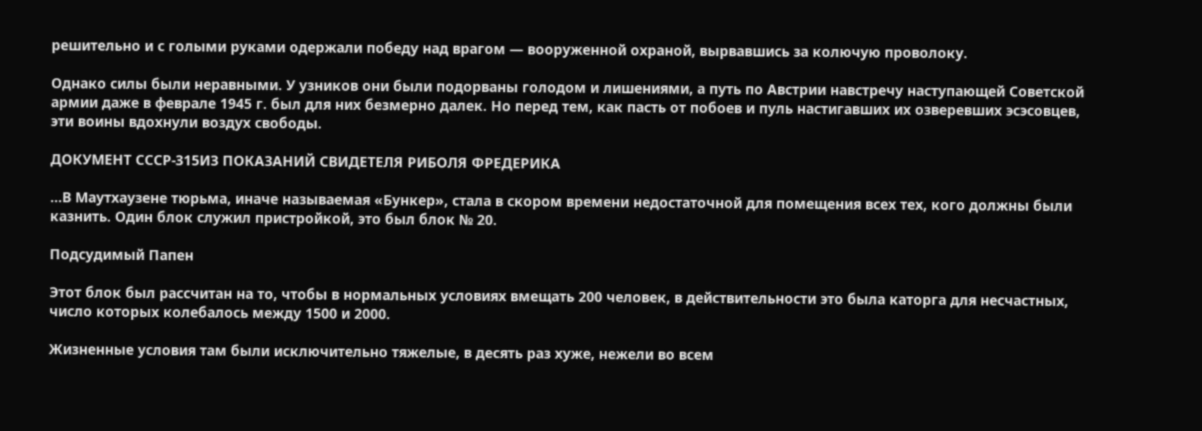решительно и с голыми руками одержали победу над врагом — вооруженной охраной, вырвавшись за колючую проволоку.

Однако силы были неравными. У узников они были подорваны голодом и лишениями, а путь по Австрии навстречу наступающей Советской армии даже в феврале 1945 г. был для них безмерно далек. Но перед тем, как пасть от побоев и пуль настигавших их озверевших эсэсовцев, эти воины вдохнули воздух свободы.

ДОКУМЕНТ СССР-315ИЗ ПОКАЗАНИЙ СВИДЕТЕЛЯ РИБОЛЯ ФРЕДЕРИКА

…В Маутхаузене тюрьма, иначе называемая «Бункер», стала в скором времени недостаточной для помещения всех тех, кого должны были казнить. Один блок служил пристройкой, это был блок № 20.

Подсудимый Папен

Этот блок был рассчитан на то, чтобы в нормальных условиях вмещать 200 человек, в действительности это была каторга для несчастных, число которых колебалось между 1500 и 2000.

Жизненные условия там были исключительно тяжелые, в десять раз хуже, нежели во всем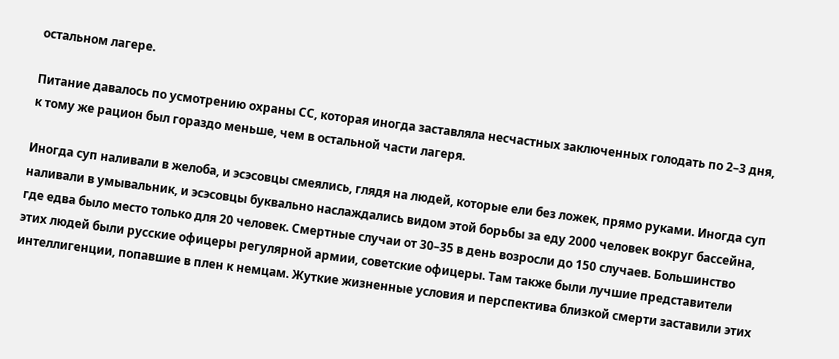остальном лагере.

Питание давалось по усмотрению охраны СС, которая иногда заставляла несчастных заключенных голодать по 2–3 дня, к тому же рацион был гораздо меньше, чем в остальной части лагеря.

Иногда суп наливали в желоба, и эсэсовцы смеялись, глядя на людей, которые ели без ложек, прямо руками. Иногда суп наливали в умывальник, и эсэсовцы буквально наслаждались видом этой борьбы за еду 2000 человек вокруг бассейна, где едва было место только для 20 человек. Смертные случаи от 30–35 в день возросли до 150 случаев. Большинство этих людей были русские офицеры регулярной армии, советские офицеры. Там также были лучшие представители интеллигенции, попавшие в плен к немцам. Жуткие жизненные условия и перспектива близкой смерти заставили этих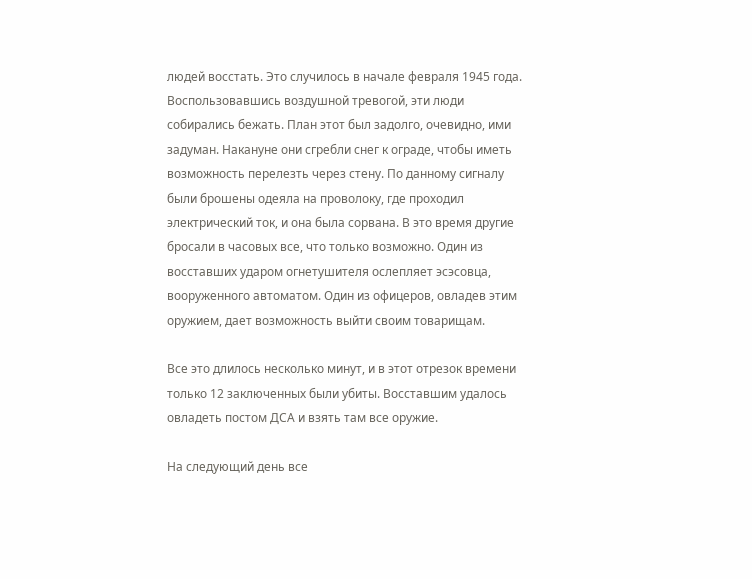людей восстать. Это случилось в начале февраля 1945 года. Воспользовавшись воздушной тревогой, эти люди собирались бежать. План этот был задолго, очевидно, ими задуман. Накануне они сгребли снег к ограде, чтобы иметь возможность перелезть через стену. По данному сигналу были брошены одеяла на проволоку, где проходил электрический ток, и она была сорвана. В это время другие бросали в часовых все, что только возможно. Один из восставших ударом огнетушителя ослепляет эсэсовца, вооруженного автоматом. Один из офицеров, овладев этим оружием, дает возможность выйти своим товарищам.

Все это длилось несколько минут, и в этот отрезок времени только 12 заключенных были убиты. Восставшим удалось овладеть постом ДСА и взять там все оружие.

На следующий день все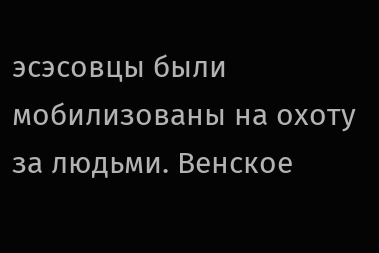эсэсовцы были мобилизованы на охоту за людьми. Венское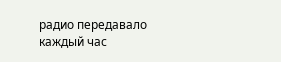радио передавало каждый час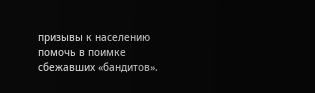призывы к населению помочь в поимке сбежавших «бандитов».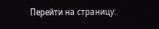Перейти на страницу: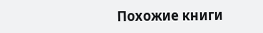Похожие книги